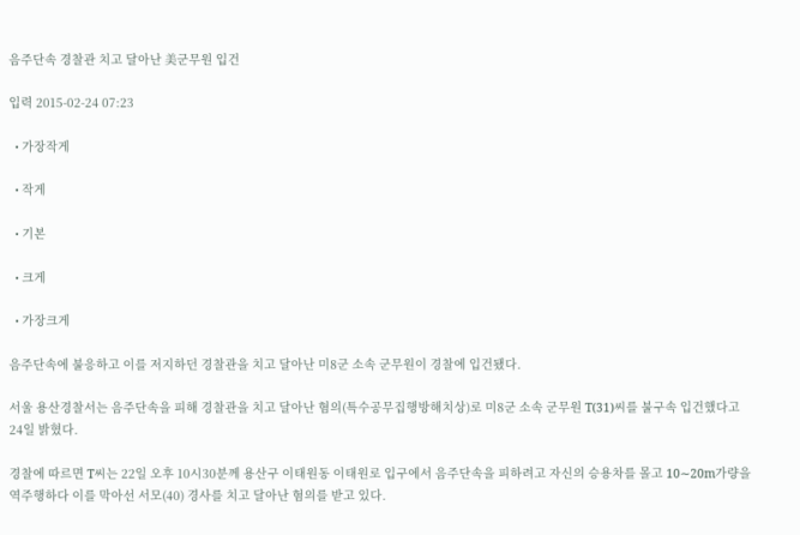음주단속 경찰관 치고 달아난 美군무원 입건

입력 2015-02-24 07:23

  • 가장작게

  • 작게

  • 기본

  • 크게

  • 가장크게

음주단속에 불응하고 이를 저지하던 경찰관을 치고 달아난 미8군 소속 군무원이 경찰에 입건됐다.

서울 용산경찰서는 음주단속을 피해 경찰관을 치고 달아난 혐의(특수공무집행방해치상)로 미8군 소속 군무원 T(31)씨를 불구속 입건했다고 24일 밝혔다.

경찰에 따르면 T씨는 22일 오후 10시30분께 용산구 이태원동 이태원로 입구에서 음주단속을 피하려고 자신의 승용차를 몰고 10∼20m가량을 역주행하다 이를 막아선 서모(40) 경사를 치고 달아난 혐의를 받고 있다.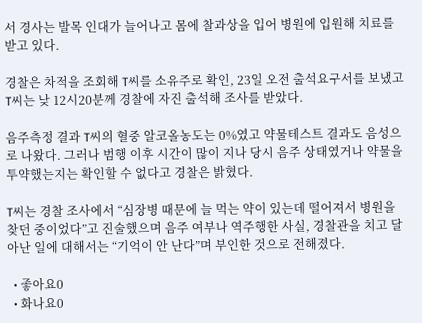서 경사는 발목 인대가 늘어나고 몸에 찰과상을 입어 병원에 입원해 치료를 받고 있다.

경찰은 차적을 조회해 T씨를 소유주로 확인, 23일 오전 출석요구서를 보냈고 T씨는 낮 12시20분께 경찰에 자진 출석해 조사를 받았다.

음주측정 결과 T씨의 혈중 알코올농도는 0%였고 약물테스트 결과도 음성으로 나왔다. 그러나 범행 이후 시간이 많이 지나 당시 음주 상태였거나 약물을 투약했는지는 확인할 수 없다고 경찰은 밝혔다.

T씨는 경찰 조사에서 “심장병 때문에 늘 먹는 약이 있는데 떨어져서 병원을 찾던 중이었다”고 진술했으며 음주 여부나 역주행한 사실, 경찰관을 치고 달아난 일에 대해서는 “기억이 안 난다”며 부인한 것으로 전해졌다.

  • 좋아요0
  • 화나요0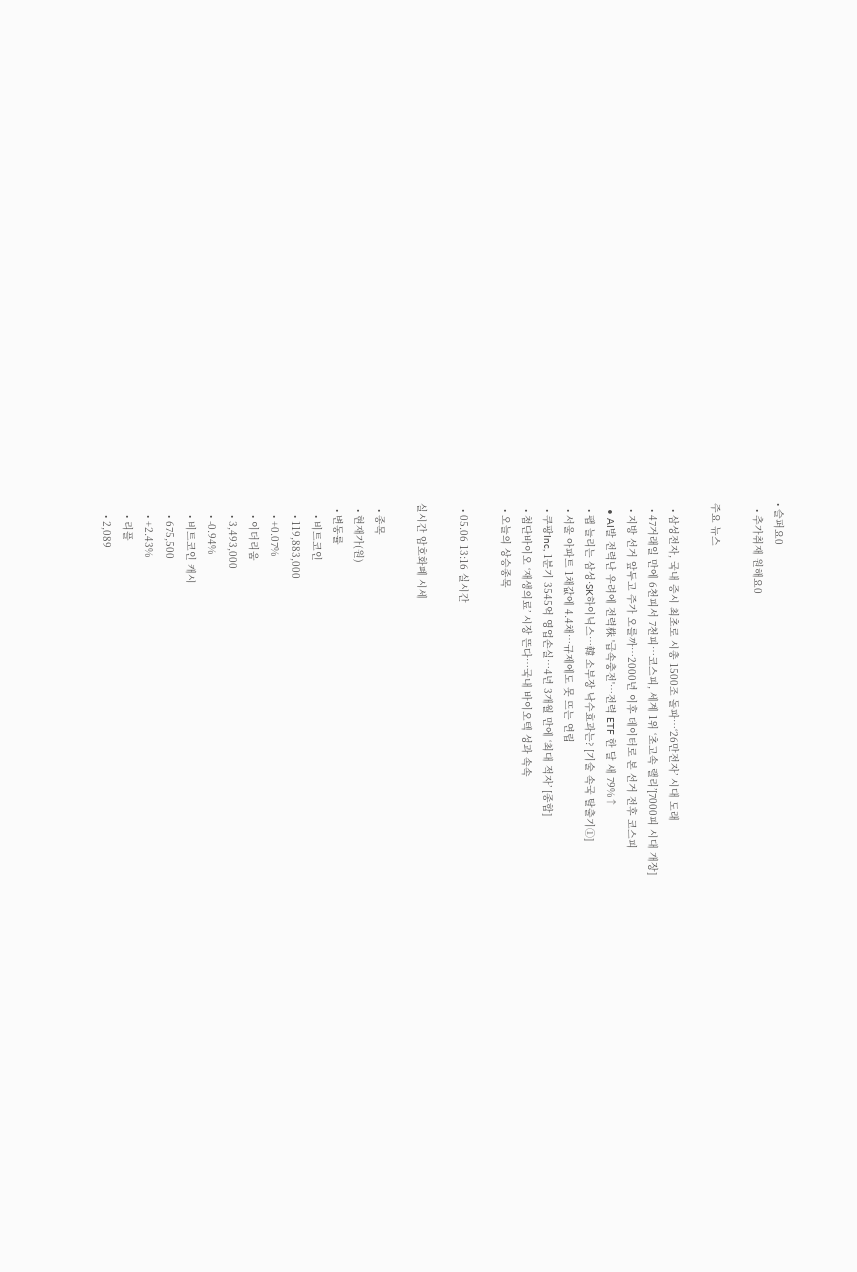• 슬퍼요0
  • 추가취재 원해요0

주요 뉴스

  • 삼성전자, 국내 증시 최초로 시총 1500조 돌파…‘26만전자’ 시대 도래
  • 47거래일 만에 6천피서 7천피…코스피, 세계 1위 ‘초고속 랠리’[7000피 시대 개장]
  • 지방 선거 앞두고 주가 오를까⋯2000년 이후 데이터로 본 선거 전후 코스피
  • AI발 전력난 우려에 전력株 '급속충전'…전력 ETF 한 달 새 79%↑
  • 팹 늘리는 삼성·SK하이닉스…韓 소부장 낙수효과는? [기술 속국 탈출기①]
  • 서울 아파트 1채값에 4.4채…규제에도 못 뜨는 연립
  • 쿠팡Inc, 1분기 3545억 영업손실⋯4년 3개월 만에 ‘최대 적자’ [종합]
  • 첨단바이오 ‘재생의료’ 시장 뜬다…국내 바이오텍 성과 속속
  • 오늘의 상승종목

  • 05.06 13:16 실시간

실시간 암호화폐 시세

  • 종목
  • 현재가(원)
  • 변동률
    • 비트코인
    • 119,883,000
    • +0.07%
    • 이더리움
    • 3,493,000
    • -0.94%
    • 비트코인 캐시
    • 675,500
    • +2.43%
    • 리플
    • 2,089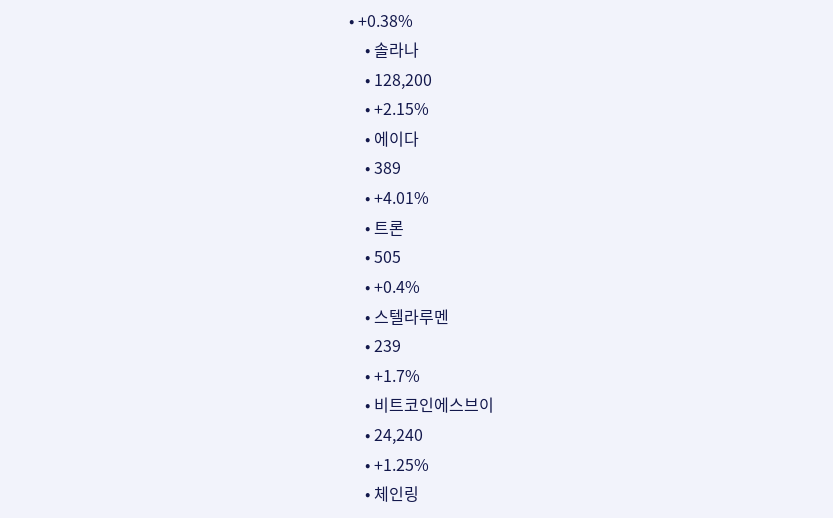• +0.38%
    • 솔라나
    • 128,200
    • +2.15%
    • 에이다
    • 389
    • +4.01%
    • 트론
    • 505
    • +0.4%
    • 스텔라루멘
    • 239
    • +1.7%
    • 비트코인에스브이
    • 24,240
    • +1.25%
    • 체인링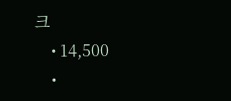크
    • 14,500
    •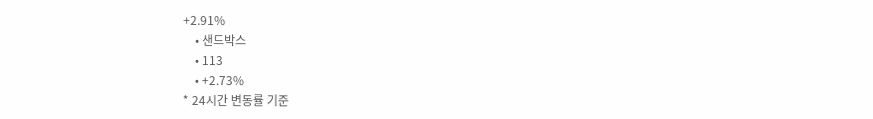+2.91%
    • 샌드박스
    • 113
    • +2.73%
* 24시간 변동률 기준